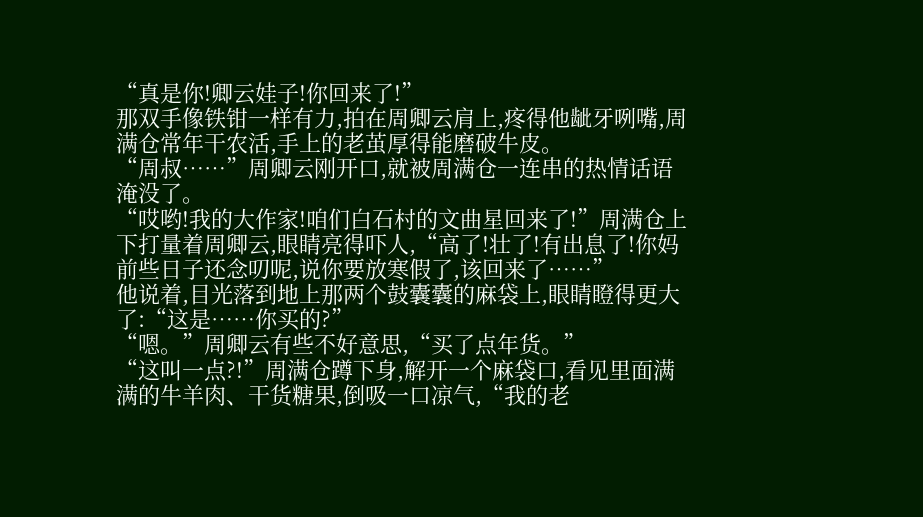“真是你!卿云娃子!你回来了!”
那双手像铁钳一样有力,拍在周卿云肩上,疼得他龇牙咧嘴,周满仓常年干农活,手上的老茧厚得能磨破牛皮。
“周叔……”周卿云刚开口,就被周满仓一连串的热情话语淹没了。
“哎哟!我的大作家!咱们白石村的文曲星回来了!”周满仓上下打量着周卿云,眼睛亮得吓人,“高了!壮了!有出息了!你妈前些日子还念叨呢,说你要放寒假了,该回来了……”
他说着,目光落到地上那两个鼓囊囊的麻袋上,眼睛瞪得更大了:“这是……你买的?”
“嗯。”周卿云有些不好意思,“买了点年货。”
“这叫一点?!”周满仓蹲下身,解开一个麻袋口,看见里面满满的牛羊肉、干货糖果,倒吸一口凉气,“我的老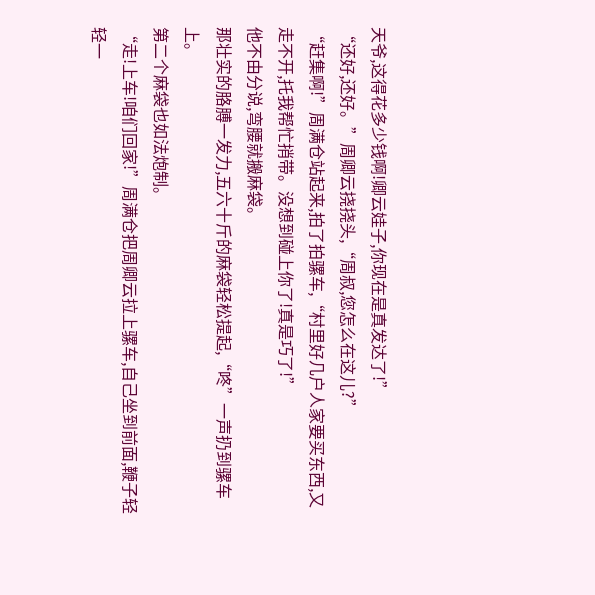天爷,这得花多少钱啊!卿云娃子,你现在是真发达了!”
“还好,还好。”周卿云挠挠头,“周叔,您怎么在这儿?”
“赶集啊!”周满仓站起来,拍了拍骡车,“村里好几户人家要买东西,又走不开,托我帮忙捎带。没想到碰上你了!真是巧了!”
他不由分说,弯腰就搬麻袋。
那壮实的胳膊一发力,五六十斤的麻袋轻松提起,“咚”一声扔到骡车上。
第二个麻袋也如法炮制。
“走!上车!咱们回家!”周满仓把周卿云拉上骡车,自己坐到前面,鞭子轻轻一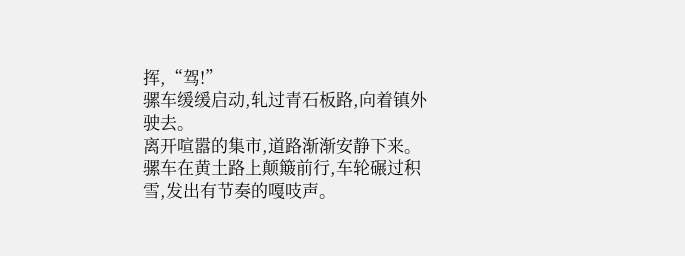挥,“驾!”
骡车缓缓启动,轧过青石板路,向着镇外驶去。
离开喧嚣的集市,道路渐渐安静下来。
骡车在黄土路上颠簸前行,车轮碾过积雪,发出有节奏的嘎吱声。